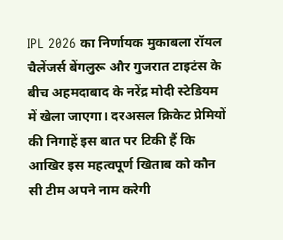IPL 2026 का निर्णायक मुकाबला रॉयल चैलेंजर्स बेंगलुरू और गुजरात टाइटंस के बीच अहमदाबाद के नरेंद्र मोदी स्टेडियम में खेला जाएगा। दरअसल क्रिकेट प्रेमियों की निगाहें इस बात पर टिकी हैं कि आखिर इस महत्वपूर्ण खिताब को कौन सी टीम अपने नाम करेगी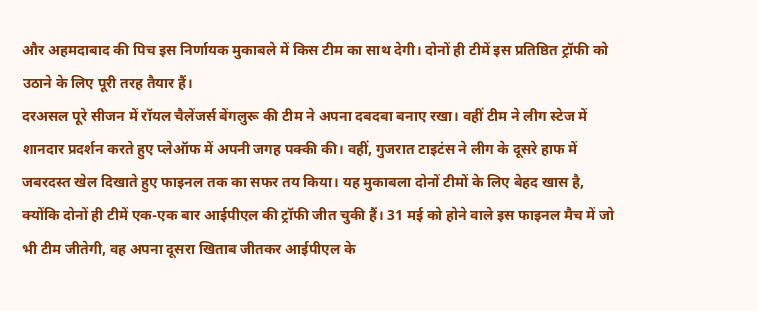और अहमदाबाद की पिच इस निर्णायक मुकाबले में किस टीम का साथ देगी। दोनों ही टीमें इस प्रतिष्ठित ट्रॉफी को उठाने के लिए पूरी तरह तैयार हैं।
दरअसल पूरे सीजन में रॉयल चैलेंजर्स बेंगलुरू की टीम ने अपना दबदबा बनाए रखा। वहीं टीम ने लीग स्टेज में शानदार प्रदर्शन करते हुए प्लेऑफ में अपनी जगह पक्की की। वहीं, गुजरात टाइटंस ने लीग के दूसरे हाफ में जबरदस्त खेल दिखाते हुए फाइनल तक का सफर तय किया। यह मुकाबला दोनों टीमों के लिए बेहद खास है, क्योंकि दोनों ही टीमें एक-एक बार आईपीएल की ट्रॉफी जीत चुकी हैं। 31 मई को होने वाले इस फाइनल मैच में जो भी टीम जीतेगी, वह अपना दूसरा खिताब जीतकर आईपीएल के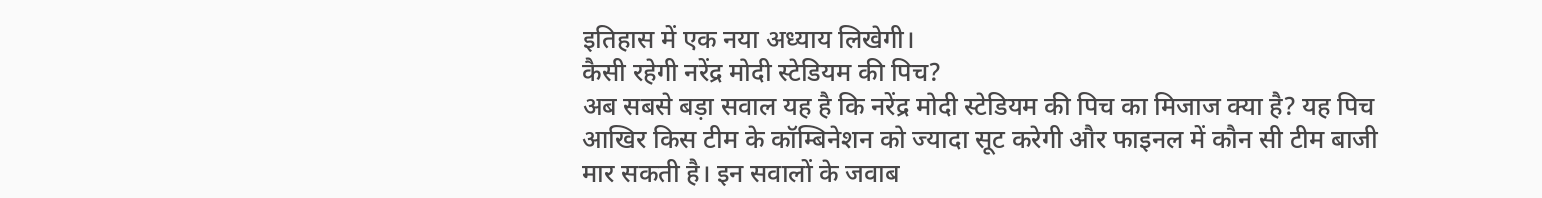इतिहास में एक नया अध्याय लिखेगी।
कैसी रहेगी नरेंद्र मोदी स्टेडियम की पिच?
अब सबसे बड़ा सवाल यह है कि नरेंद्र मोदी स्टेडियम की पिच का मिजाज क्या है? यह पिच आखिर किस टीम के कॉम्बिनेशन को ज्यादा सूट करेगी और फाइनल में कौन सी टीम बाजी मार सकती है। इन सवालों के जवाब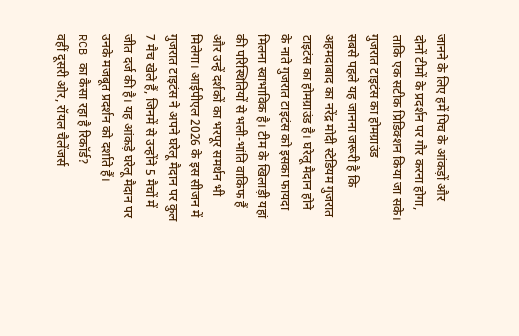जानने के लिए हमें पिच के आंकड़ों और दोनों टीमों के प्रदर्शन पर गौर करना होगा, ताकि एक सटीक प्रिडिक्शन किया जा सके।
गुजरात टाइटंस का होमग्राउंड
सबसे पहले यह जानना जरूरी है कि अहमदाबाद का नरेंद्र मोदी स्टेडियम गुजरात टाइटंस का होमग्राउंड है। घरेलू मैदान होने के नाते गुजरात टाइटंस को इसका फायदा मिलना स्वाभाविक है। टीम के खिलाड़ी यहां की परिस्थितियों से भली-भांति वाकिफ हैं और उन्हें दर्शकों का भरपूर समर्थन भी मिलेगा। आईपीएल 2026 के इस सीजन में गुजरात टाइटंस ने अपने घरेलू मैदान पर कुल 7 मैच खेले हैं, जिनमें से उन्होंने 5 मैचों में जीत दर्ज की है। यह आंकड़े घरेलू मैदान पर उनके मजबूत प्रदर्शन को दर्शाते हैं।
RCB का कैसा रहा है रिकॉर्ड?
वहीं दूसरी ओर, रॉयल चैलेंजर्स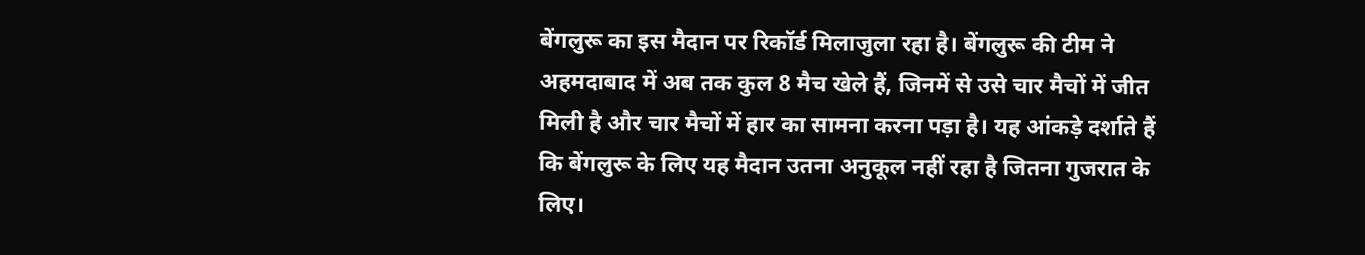बेंगलुरू का इस मैदान पर रिकॉर्ड मिलाजुला रहा है। बेंगलुरू की टीम ने अहमदाबाद में अब तक कुल 8 मैच खेले हैं, जिनमें से उसे चार मैचों में जीत मिली है और चार मैचों में हार का सामना करना पड़ा है। यह आंकड़े दर्शाते हैं कि बेंगलुरू के लिए यह मैदान उतना अनुकूल नहीं रहा है जितना गुजरात के लिए।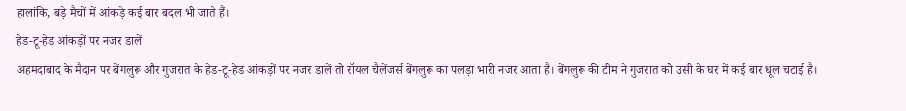हालांकि, बड़े मैचों में आंकड़े कई बार बदल भी जाते हैं।
हेड-टू-हेड आंकड़ों पर नजर डालें
अहमदाबाद के मैदान पर बेंगलुरू और गुजरात के हेड-टू-हेड आंकड़ों पर नजर डालें तो रॉयल चैलेंजर्स बेंगलुरू का पलड़ा भारी नजर आता है। बेंगलुरू की टीम ने गुजरात को उसी के घर में कई बार धूल चटाई है।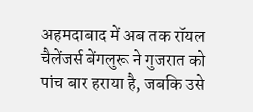अहमदाबाद में अब तक रॉयल चैलेंजर्स बेंगलुरू ने गुजरात को पांच बार हराया है, जबकि उसे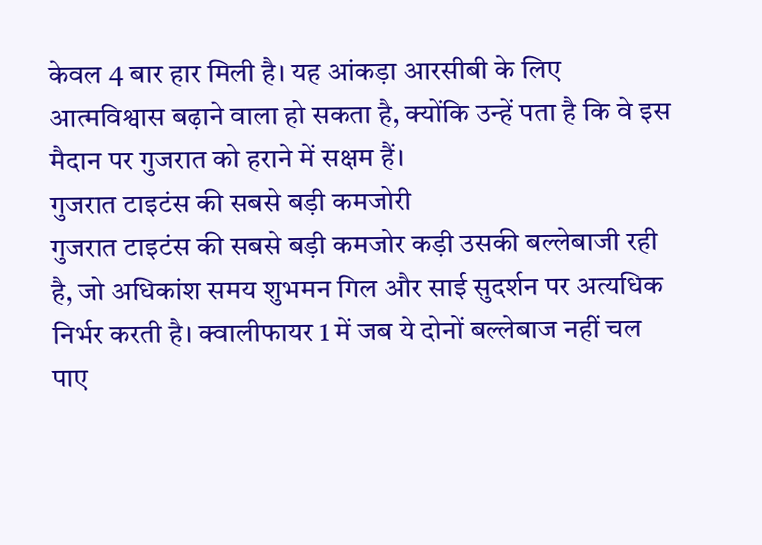केवल 4 बार हार मिली है। यह आंकड़ा आरसीबी के लिए आत्मविश्वास बढ़ाने वाला हो सकता है, क्योंकि उन्हें पता है कि वे इस मैदान पर गुजरात को हराने में सक्षम हैं।
गुजरात टाइटंस की सबसे बड़ी कमजोरी
गुजरात टाइटंस की सबसे बड़ी कमजोर कड़ी उसकी बल्लेबाजी रही है, जो अधिकांश समय शुभमन गिल और साई सुदर्शन पर अत्यधिक निर्भर करती है। क्वालीफायर 1 में जब ये दोनों बल्लेबाज नहीं चल पाए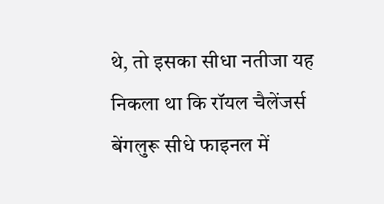थे, तो इसका सीधा नतीजा यह निकला था कि रॉयल चैलेंजर्स बेंगलुरू सीधे फाइनल में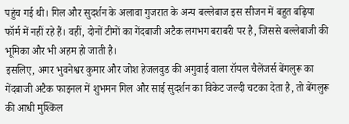पहुंच गई थी। गिल और सुदर्शन के अलावा गुजरात के अन्य बल्लेबाज इस सीजन में बहुत बढ़िया फॉर्म में नहीं रहे हैं। वहीं, दोनों टीमों का गेंदबाजी अटैक लगभग बराबरी पर है, जिससे बल्लेबाजी की भूमिका और भी अहम हो जाती है।
इसलिए, अगर भुवनेश्वर कुमार और जोश हेजलवुड की अगुवाई वाला रॉयल चैलेंजर्स बेंगलुरू का गेंदबाजी अटैक फाइनल में शुभमन गिल और साई सुदर्शन का विकेट जल्दी चटका देता है, तो बेंगलुरू की आधी मुश्किल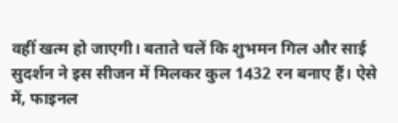वहीं खत्म हो जाएगी। बताते चलें कि शुभमन गिल और साई सुदर्शन ने इस सीजन में मिलकर कुल 1432 रन बनाए हैं। ऐसे में, फाइनल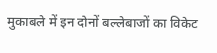मुकाबले में इन दोनों बल्लेबाजों का विकेट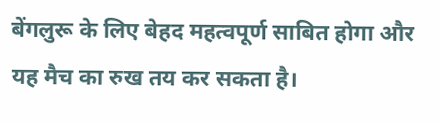बेंगलुरू के लिए बेहद महत्वपूर्ण साबित होगा और यह मैच का रुख तय कर सकता है।